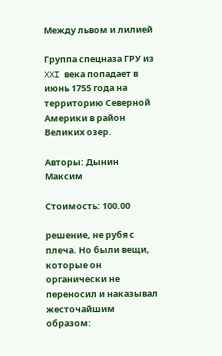Между львом и лилией

Группа спецназа ГРУ из XXI века попадает в июнь 1755 года на территорию Северной Америки в район Великих озер.

Авторы: Дынин Максим

Стоимость: 100.00

решение, не рубя с плеча. Но были вещи, которые он органически не переносил и наказывал жесточайшим образом: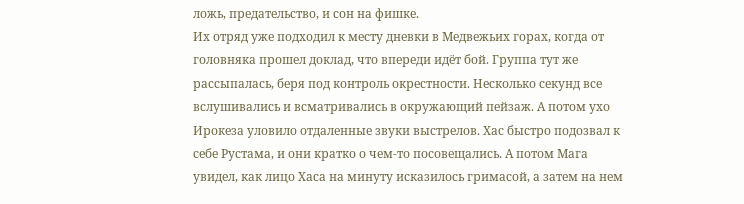ложь, предательство, и сон на фишке.
Их отряд уже подходил к месту дневки в Медвежьих горах, когда от головняка прошел доклад, что впереди идёт бой. Группа тут же рассыпалась, беря под контроль окрестности. Несколько секунд все вслушивались и всматривались в окружающий пейзаж. А потом ухо Ирокеза уловило отдаленные звуки выстрелов. Хас быстро подозвал к себе Рустама, и они кратко о чем-то посовещались. А потом Мага увидел, как лицо Хаса на минуту исказилось гримасой, а затем на нем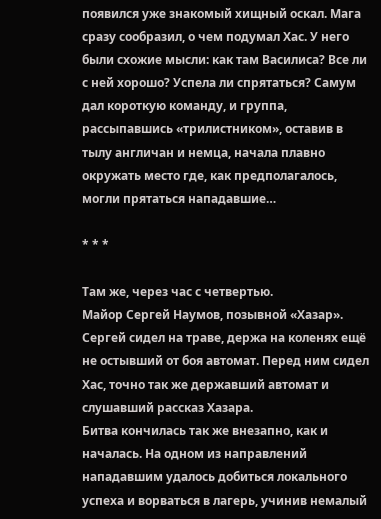появился уже знакомый хищный оскал. Мага сразу сообразил, о чем подумал Хас. У него были схожие мысли: как там Василиса? Все ли с ней хорошо? Успела ли спрятаться? Самум дал короткую команду, и группа, рассыпавшись «трилистником», оставив в тылу англичан и немца, начала плавно окружать место где, как предполагалось, могли прятаться нападавшие…

* * *

Там же, через час с четвертью.
Майор Сергей Наумов, позывной «Хазар».
Сергей сидел на траве, держа на коленях ещё не остывший от боя автомат. Перед ним сидел Хас, точно так же державший автомат и слушавший рассказ Хазара.
Битва кончилась так же внезапно, как и началась. На одном из направлений нападавшим удалось добиться локального успеха и ворваться в лагерь, учинив немалый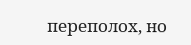переполох, но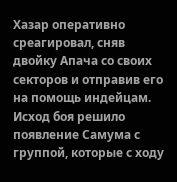Хазар оперативно среагировал, сняв двойку Апача со своих секторов и отправив его на помощь индейцам. Исход боя решило появление Самума с группой, которые с ходу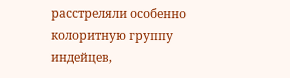расстреляли особенно колоритную группу индейцев,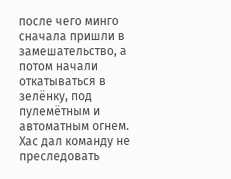после чего минго сначала пришли в замешательство, а потом начали откатываться в зелёнку, под пулемётным и автоматным огнем. Хас дал команду не преследовать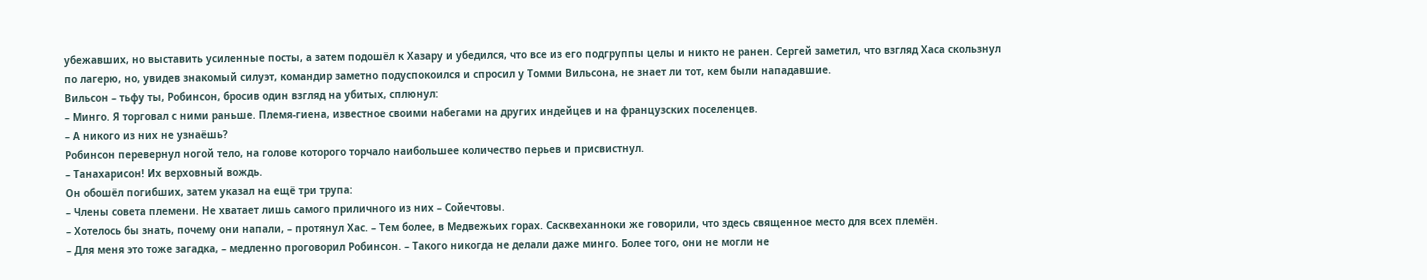убежавших, но выставить усиленные посты, а затем подошёл к Хазару и убедился, что все из его подгруппы целы и никто не ранен. Сергей заметил, что взгляд Хаса скользнул по лагерю, но, увидев знакомый силуэт, командир заметно подуспокоился и спросил у Томми Вильсона, не знает ли тот, кем были нападавшие.
Вильсон – тьфу ты, Робинсон, бросив один взгляд на убитых, сплюнул:
– Минго. Я торговал с ними раньше. Племя-гиена, известное своими набегами на других индейцев и на французских поселенцев.
– А никого из них не узнаёшь?
Робинсон перевернул ногой тело, на голове которого торчало наибольшее количество перьев и присвистнул.
– Танахарисон! Их верховный вождь.
Он обошёл погибших, затем указал на ещё три трупа:
– Члены совета племени. Не хватает лишь самого приличного из них – Сойечтовы.
– Хотелось бы знать, почему они напали, – протянул Хас. – Тем более, в Медвежьих горах. Сасквеханноки же говорили, что здесь священное место для всех племён.
– Для меня это тоже загадка, – медленно проговорил Робинсон. – Такого никогда не делали даже минго. Более того, они не могли не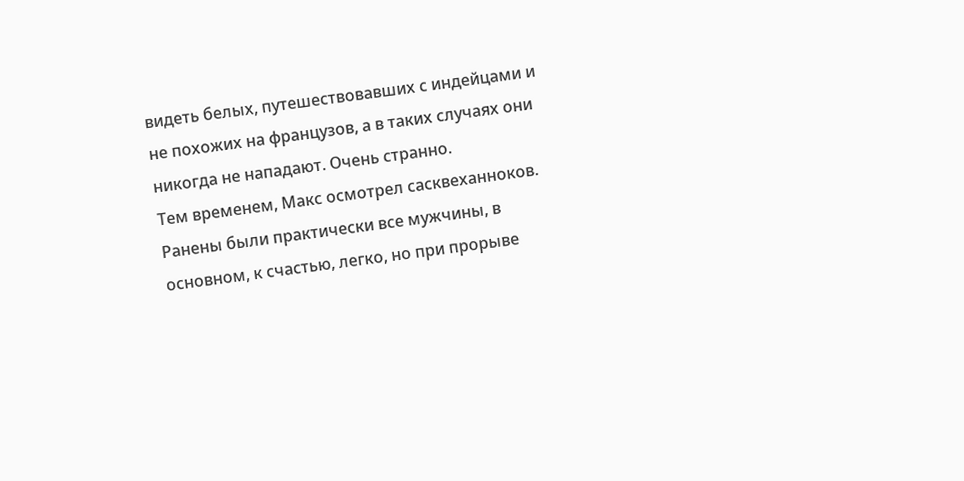видеть белых, путешествовавших с индейцами и не похожих на французов, а в таких случаях они никогда не нападают. Очень странно.
Тем временем, Макс осмотрел сасквеханноков. Ранены были практически все мужчины, в основном, к счастью, легко, но при прорыве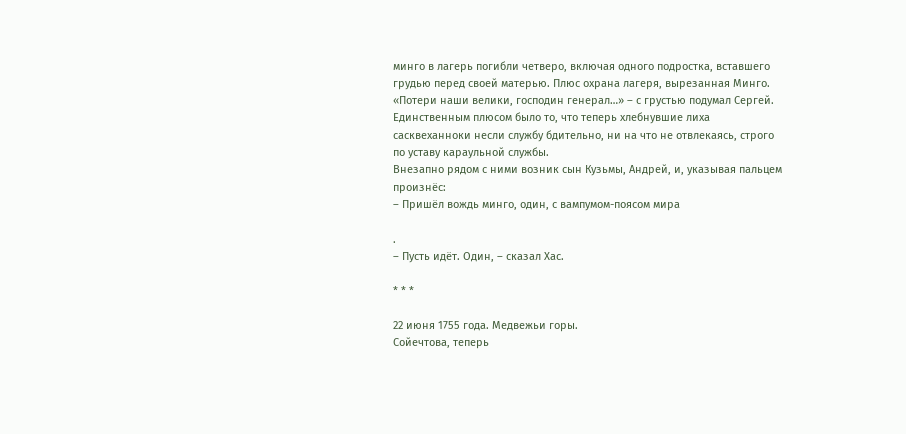минго в лагерь погибли четверо, включая одного подростка, вставшего грудью перед своей матерью. Плюс охрана лагеря, вырезанная Минго. «Потери наши велики, господин генерал…» – с грустью подумал Сергей.
Единственным плюсом было то, что теперь хлебнувшие лиха сасквеханноки несли службу бдительно, ни на что не отвлекаясь, строго по уставу караульной службы.
Внезапно рядом с ними возник сын Кузьмы, Андрей, и, указывая пальцем произнёс:
– Пришёл вождь минго, один, с вампумом-поясом мира

.
– Пусть идёт. Один, – сказал Хас.

* * *

22 июня 1755 года. Медвежьи горы.
Сойечтова, теперь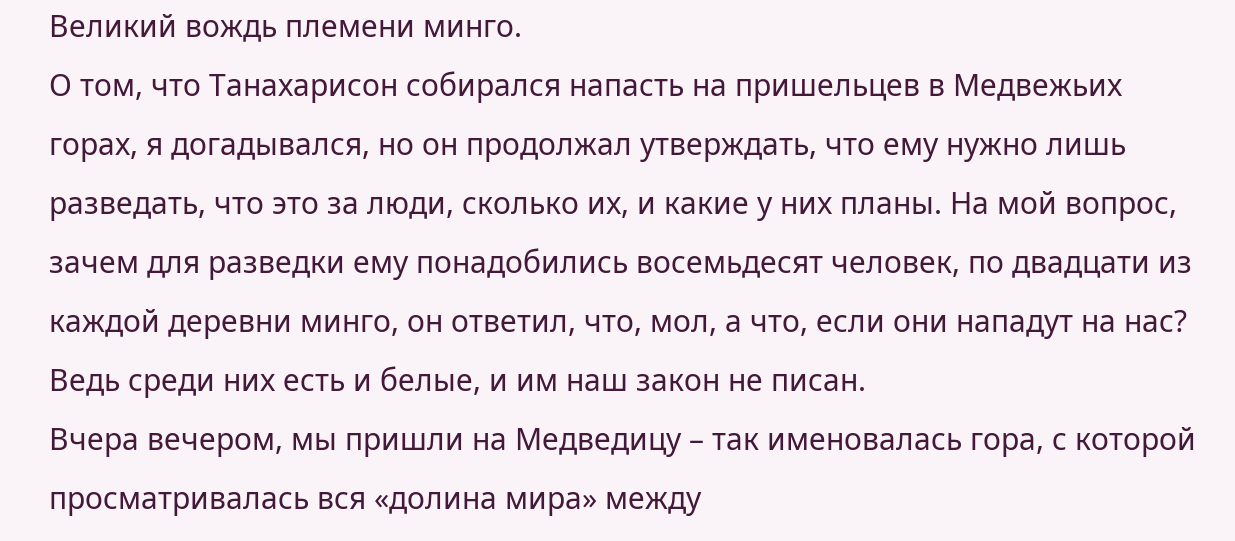Великий вождь племени минго.
О том, что Танахарисон собирался напасть на пришельцев в Медвежьих горах, я догадывался, но он продолжал утверждать, что ему нужно лишь разведать, что это за люди, сколько их, и какие у них планы. На мой вопрос, зачем для разведки ему понадобились восемьдесят человек, по двадцати из каждой деревни минго, он ответил, что, мол, а что, если они нападут на нас? Ведь среди них есть и белые, и им наш закон не писан.
Вчера вечером, мы пришли на Медведицу – так именовалась гора, с которой просматривалась вся «долина мира» между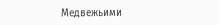Медвежьими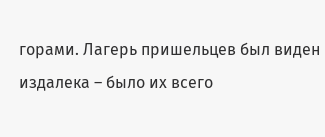горами. Лагерь пришельцев был виден издалека – было их всего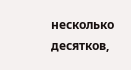несколько десятков,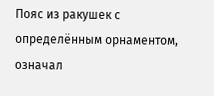Пояс из ракушек с определённым орнаментом, означал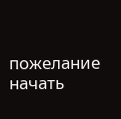пожелание начать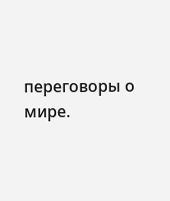переговоры о мире.